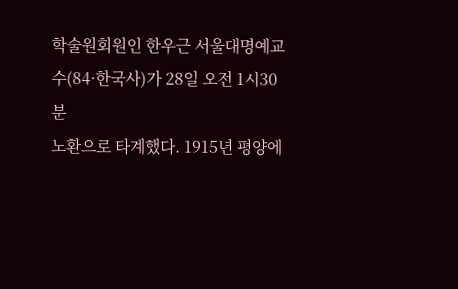학술원회원인 한우근 서울대명예교수(84·한국사)가 28일 오전 1시30분
노환으로 타계했다. 1915년 평양에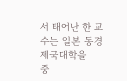서 태어난 한 교수는 일본 동경제국대학을
중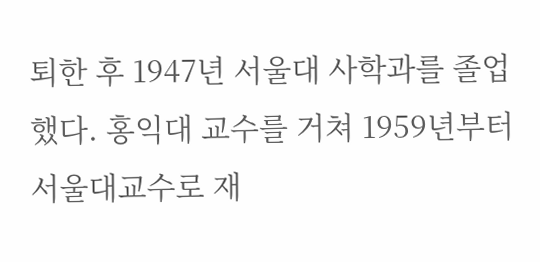퇴한 후 1947년 서울대 사학과를 졸업했다. 홍익대 교수를 거쳐 1959년부터
서울대교수로 재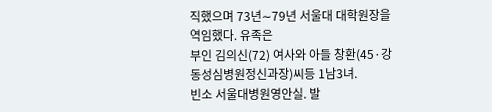직했으며 73년∼79년 서울대 대학원장을 역임했다. 유족은
부인 김의신(72) 여사와 아들 창환(45·강동성심병원정신과장)씨등 1남3녀.
빈소 서울대병원영안실. 발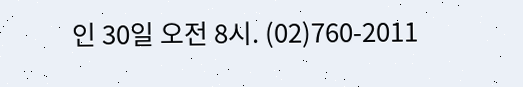인 30일 오전 8시. (02)760-2011